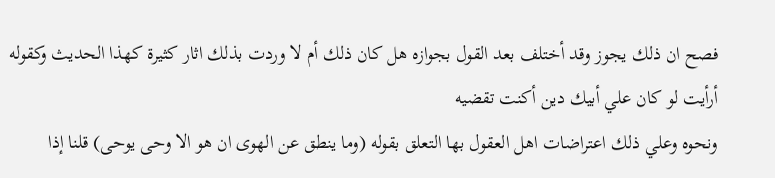فصح ان ذلك يجوز وقد أختلف بعد القول بجوازه هل كان ذلك أم لا وردت بذلك اثار كثيرة كهذا الحديث وكقوله أرأيت لو كان علي أبيك دين أكنت تقضيه
ونحوه وعلي ذلك اعتراضات اهل العقول بها التعلق بقوله (وما ينطق عن الهوى ان هو الا وحى يوحى) قلنا إذا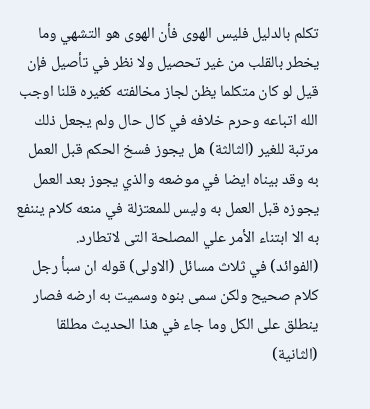تكلم بالدليل فليس الهوى فأن الهوى هو التشهي وما يخطر بالقلب من غير تحصيل ولا نظر في تأصيل فإن قيل لو كان متكلما يظن لجاز مخالفته كغيره قلنا اوجب الله اتباعه وحرم خلافه في كال حال ولم يجعل ذلك مرتبة للغير (الثالثة) هل يجوز فسخ الحكم قبل العمل به وقد بيناه ايضا في موضعه والذي يجوز بعد العمل يجوزه قبل العمل به وليس للمعتزلة في منعه كلام يننفع به الا ابتناء الأمر علي المصلحة التى لاتطارد.
(الفوائد) في ثلاث مسائل (الاولى) قوله ان سبأ رجل كلام صحيح ولكن سمى بنوه وسميت به ارضه فصار ينطلق على الكل وما جاء في هذا الحديث مطلقا (الثانية)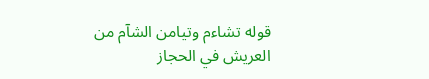قوله تشاءم وتيامن الشآم من العريش في الحجاز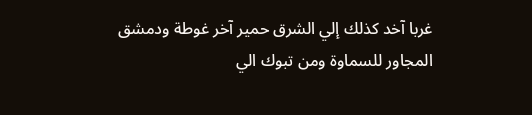غربا آخد كذلك إلي الشرق حمير آخر غوطة ودمشق المجاور للسماوة ومن تبوك الي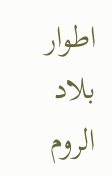اطوار بلاد الروم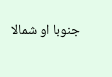جنوبا او شمالا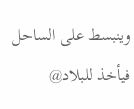وينبسط على الساحل فيأخذ للبلاد@